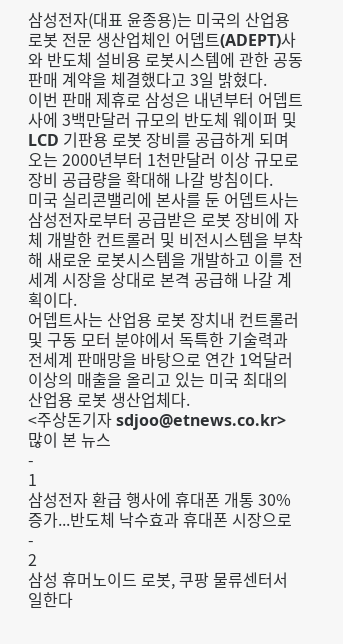삼성전자(대표 윤종용)는 미국의 산업용 로봇 전문 생산업체인 어뎁트(ADEPT)사와 반도체 설비용 로봇시스템에 관한 공동 판매 계약을 체결했다고 3일 밝혔다.
이번 판매 제휴로 삼성은 내년부터 어뎁트사에 3백만달러 규모의 반도체 웨이퍼 및 LCD 기판용 로봇 장비를 공급하게 되며 오는 2000년부터 1천만달러 이상 규모로 장비 공급량을 확대해 나갈 방침이다.
미국 실리콘밸리에 본사를 둔 어뎁트사는 삼성전자로부터 공급받은 로봇 장비에 자체 개발한 컨트롤러 및 비전시스템을 부착해 새로운 로봇시스템을 개발하고 이를 전세계 시장을 상대로 본격 공급해 나갈 계획이다.
어뎁트사는 산업용 로봇 장치내 컨트롤러 및 구동 모터 분야에서 독특한 기술력과 전세계 판매망을 바탕으로 연간 1억달러 이상의 매출을 올리고 있는 미국 최대의 산업용 로봇 생산업체다.
<주상돈기자 sdjoo@etnews.co.kr>
많이 본 뉴스
-
1
삼성전자 환급 행사에 휴대폰 개통 30% 증가...반도체 낙수효과 휴대폰 시장으로
-
2
삼성 휴머노이드 로봇, 쿠팡 물류센터서 일한다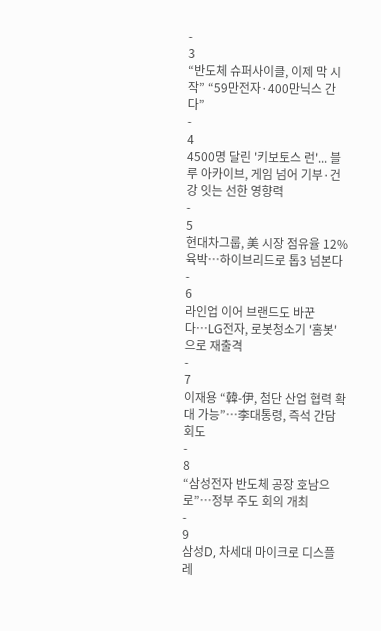-
3
“반도체 슈퍼사이클, 이제 막 시작” “59만전자·400만닉스 간다”
-
4
4500명 달린 '키보토스 런'... 블루 아카이브, 게임 넘어 기부·건강 잇는 선한 영향력
-
5
현대차그룹, 美 시장 점유율 12% 육박…하이브리드로 톱3 넘본다
-
6
라인업 이어 브랜드도 바꾼다…LG전자, 로봇청소기 '홈봇'으로 재출격
-
7
이재용 “韓-伊, 첨단 산업 협력 확대 가능”…李대통령, 즉석 간담회도
-
8
“삼성전자 반도체 공장 호남으로”…정부 주도 회의 개최
-
9
삼성D, 차세대 마이크로 디스플레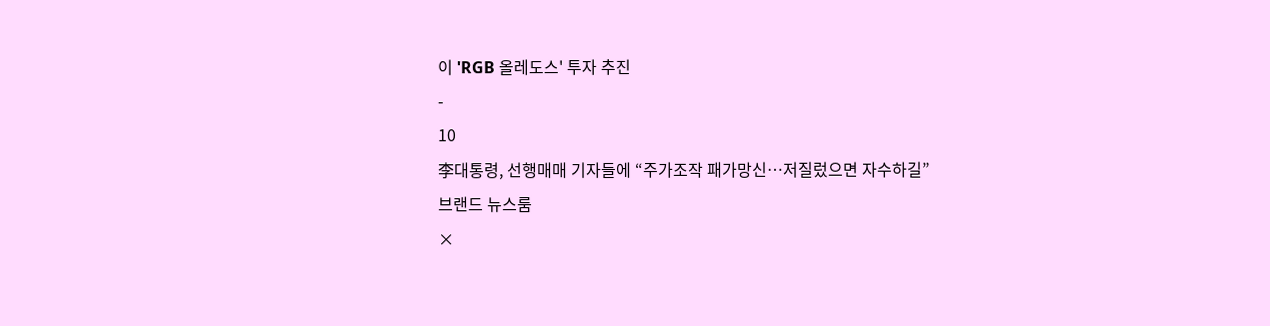이 'RGB 올레도스' 투자 추진
-
10
李대통령, 선행매매 기자들에 “주가조작 패가망신…저질렀으면 자수하길”
브랜드 뉴스룸
×